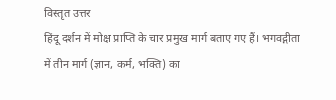विस्तृत उत्तर
हिंदू दर्शन में मोक्ष प्राप्ति के चार प्रमुख मार्ग बताए गए हैं। भगवद्गीता में तीन मार्ग (ज्ञान, कर्म, भक्ति) का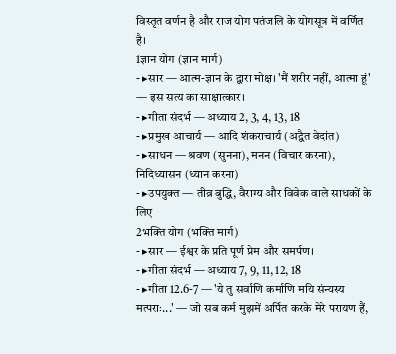विस्तृत वर्णन है और राज योग पतंजलि के योगसूत्र में वर्णित है।
1ज्ञान योग (ज्ञान मार्ग)
- ▸सार — आत्म-ज्ञान के द्वारा मोक्ष। 'मैं शरीर नहीं, आत्मा हूं' — इस सत्य का साक्षात्कार।
- ▸गीता संदर्भ — अध्याय 2, 3, 4, 13, 18
- ▸प्रमुख आचार्य — आदि शंकराचार्य (अद्वैत वेदांत)
- ▸साधन — श्रवण (सुनना), मनन (विचार करना), निदिध्यासन (ध्यान करना)
- ▸उपयुक्त — तीव्र बुद्धि, वैराग्य और विवेक वाले साधकों के लिए
2भक्ति योग (भक्ति मार्ग)
- ▸सार — ईश्वर के प्रति पूर्ण प्रेम और समर्पण।
- ▸गीता संदर्भ — अध्याय 7, 9, 11, 12, 18
- ▸गीता 12.6-7 — 'ये तु सर्वाणि कर्माणि मयि संन्यस्य मत्पराः...' — जो सब कर्म मुझमें अर्पित करके मेरे परायण हैं,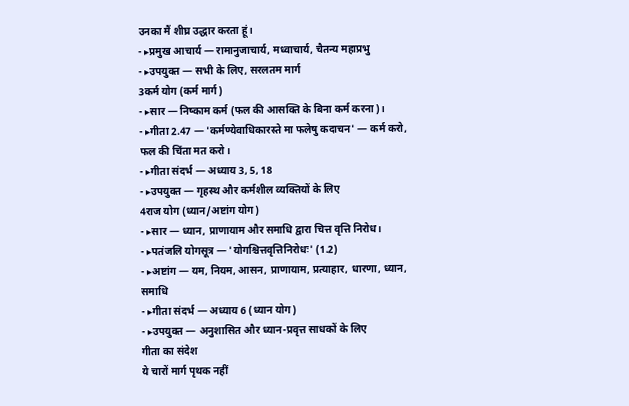उनका मैं शीघ्र उद्धार करता हूं।
- ▸प्रमुख आचार्य — रामानुजाचार्य, मध्वाचार्य, चैतन्य महाप्रभु
- ▸उपयुक्त — सभी के लिए, सरलतम मार्ग
3कर्म योग (कर्म मार्ग)
- ▸सार — निष्काम कर्म (फल की आसक्ति के बिना कर्म करना)।
- ▸गीता 2.47 — 'कर्मण्येवाधिकारस्ते मा फलेषु कदाचन' — कर्म करो, फल की चिंता मत करो।
- ▸गीता संदर्भ — अध्याय 3, 5, 18
- ▸उपयुक्त — गृहस्थ और कर्मशील व्यक्तियों के लिए
4राज योग (ध्यान/अष्टांग योग)
- ▸सार — ध्यान, प्राणायाम और समाधि द्वारा चित्त वृत्ति निरोध।
- ▸पतंजलि योगसूत्र — 'योगश्चित्तवृत्तिनिरोधः' (1.2)
- ▸अष्टांग — यम, नियम, आसन, प्राणायाम, प्रत्याहार, धारणा, ध्यान, समाधि
- ▸गीता संदर्भ — अध्याय 6 (ध्यान योग)
- ▸उपयुक्त — अनुशासित और ध्यान-प्रवृत्त साधकों के लिए
गीता का संदेश
ये चारों मार्ग पृथक नहीं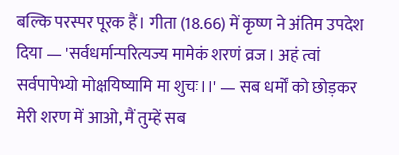बल्कि परस्पर पूरक हैं। गीता (18.66) में कृष्ण ने अंतिम उपदेश दिया — 'सर्वधर्मान्परित्यज्य मामेकं शरणं व्रज। अहं त्वां सर्वपापेभ्यो मोक्षयिष्यामि मा शुचः।।' — सब धर्मों को छोड़कर मेरी शरण में आओ, मैं तुम्हें सब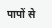पापों से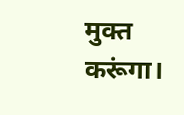मुक्त करूंगा।